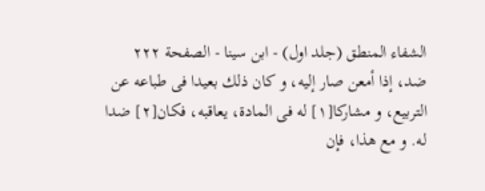الشفاء المنطق (جلد اول) - ابن سينا - الصفحة ٢٢٢
ضد، إذا أمعن صار إليه، و كان ذلك بعيدا فى طباعه عن التربيع، و مشاركا[١] له فى المادة، يعاقبه، فكان[٢] ضدا له. و مع هذا، فإن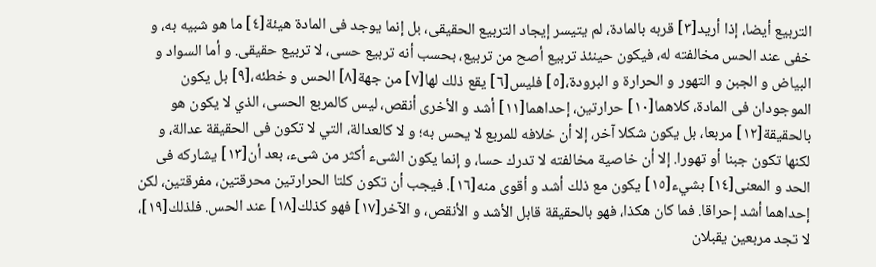التربيع أيضا، إذا أريد[٣] قربه بالمادة، لم يتيسر إيجاد التربيع الحقيقى، بل إنما يوجد فى المادة هيئة[٤] ما هو شبيه به، و خفى عند الحس مخالفته له، فيكون حينئذ تربيع أصح من تربيع، بحسب أنه تربيع حسى، لا تربيع حقيقى. و أما السواد و البياض و الجبن و التهور و الحرارة و البرودة،[٥] فليس[٦] يقع ذلك لها[٧] من جهة[٨] الحس و خطئه،[٩] بل يكون الموجودان فى المادة، كلاهما[١٠] حرارتين، إحداهما[١١] أشد و الأخرى أنقص، ليس كالمربع الحسى، الذي لا يكون هو بالحقيقة[١٢] مربعا، بل يكون شكلا آخر، إلا أن خلافه للمربع لا يحس به؛ و لا كالعدالة، التي لا تكون فى الحقيقة عدالة، و لكنها تكون جبنا أو تهورا. إلا أن خاصية مخالفته لا تدرك حسا، و إنما يكون الشىء أكثر من شىء، بعد أن[١٣] يشاركه فى الحد و المعنى[١٤] بشيء[١٥] يكون مع ذلك أشد و أقوى منه[١٦]. فيجب أن تكون كلتا الحرارتين محرقتين، مفرقتين، لكن إحداهما أشد إحراقا. فما كان هكذا، فهو بالحقيقة قابل الأشد و الأنقص، و الآخر[١٧] فهو كذلك[١٨] عند الحس. فلذلك[١٩]، لا تجد مربعين يقبلان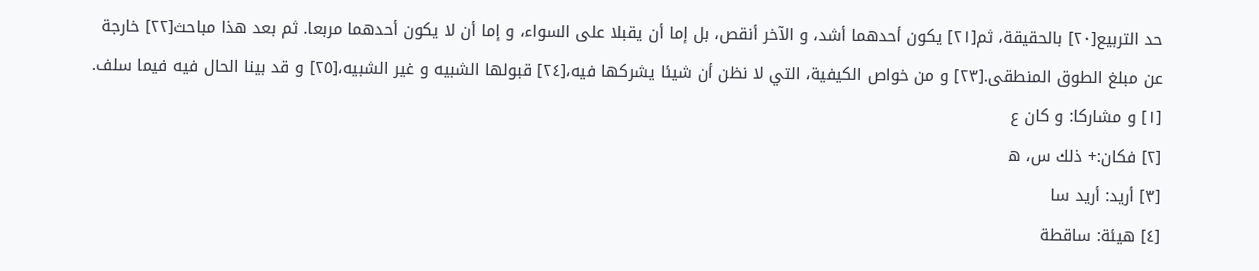حد التربيع[٢٠] بالحقيقة، ثم[٢١] يكون أحدهما أشد، و الآخر أنقص، بل إما أن يقبلا على السواء، و إما أن لا يكون أحدهما مربعا. ثم بعد هذا مباحث[٢٢] خارجة عن مبلغ الطوق المنطقى.[٢٣] و من خواص الكيفية، التي لا نظن أن شيئا يشركها فيه،[٢٤] قبولها الشبيه و غير الشبيه،[٢٥] و قد بينا الحال فيه فيما سلف.
[١] و مشاركا: و كان ع
[٢] فكان:+ ذلك س، ه
[٣] أريد: أريد سا
[٤] هيئة: ساقطة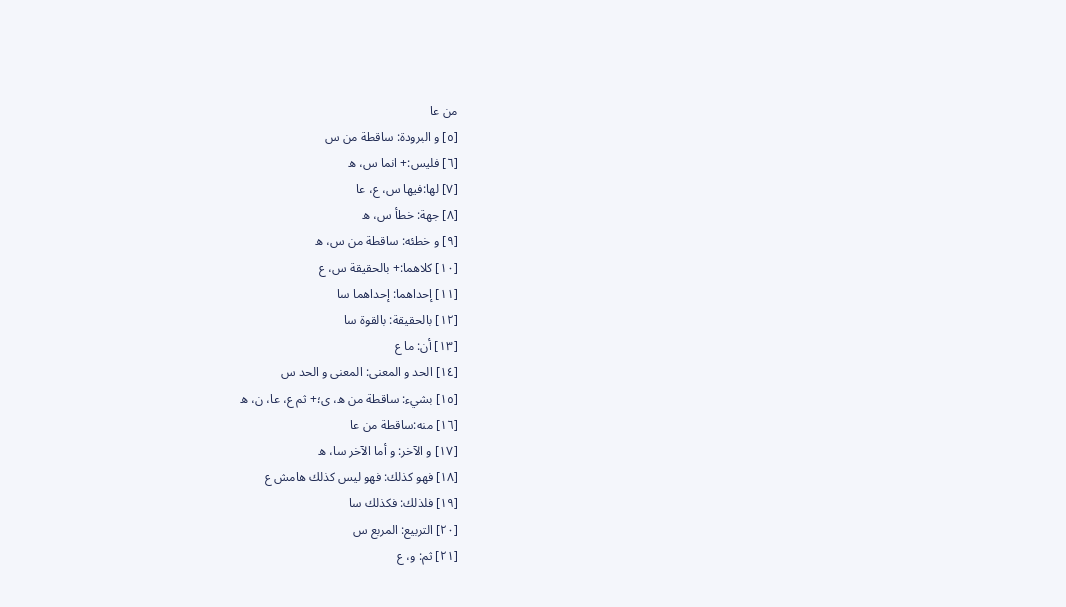من عا
[٥] و البرودة: ساقطة من س
[٦] فليس:+ انما س، ه
[٧] لها:فيها س، ع، عا
[٨] جهة: خطأ س، ه
[٩] و خطئه: ساقطة من س، ه
[١٠] كلاهما:+ بالحقيقة س، ع
[١١] إحداهما: إحداهما سا
[١٢] بالحقيقة: بالقوة سا
[١٣] أن: ما ع
[١٤] الحد و المعنى: المعنى و الحد س
[١٥] بشيء: ساقطة من ه، ى؛+ ثم ع، عا، ن، ه
[١٦] منه:ساقطة من عا
[١٧] و الآخر: و أما الآخر سا، ه
[١٨] فهو كذلك: فهو ليس كذلك هامش ع
[١٩] فلذلك: فكذلك سا
[٢٠] التربيع: المربع س
[٢١] ثم: و، ع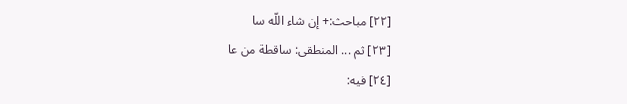[٢٢] مباحث:+ إن شاء اللّه سا
[٢٣] ثم ... المنطقى: ساقطة من عا
[٢٤] فيه: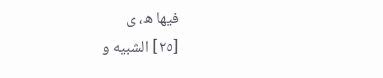فيها ه، ى
[٢٥] الشبيه و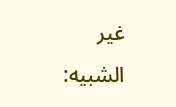غير الشبيه: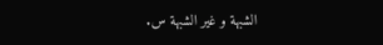الشبهة و غير الشبهة س.